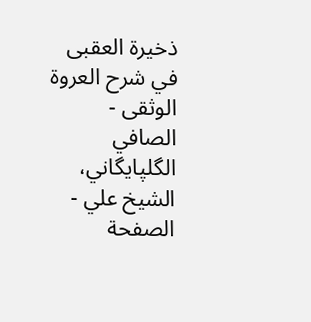ذخيرة العقبى في شرح العروة الوثقى - الصافي الگلپايگاني، الشيخ علي - الصفحة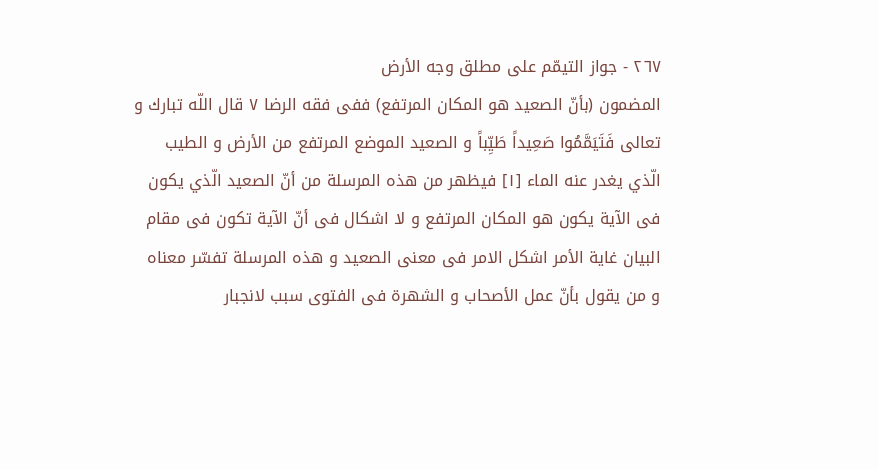٢٦٧ - جواز التيمّم على مطلق وجه الأرض
المضمون (بأنّ الصعيد هو المكان المرتفع) ففى فقه الرضا ٧ قال اللّه تبارك و تعالى فَتَيَمَّمُوا صَعِيداً طَيِّباً و الصعيد الموضع المرتفع من الأرض و الطيب الّذي يغدر عنه الماء [١] فيظهر من هذه المرسلة من أنّ الصعيد الّذي يكون فى الآية يكون هو المكان المرتفع و لا اشكال فى أنّ الآية تكون فى مقام البيان غاية الأمر اشكل الامر فى معنى الصعيد و هذه المرسلة تفسّر معناه و من يقول بأنّ عمل الأصحاب و الشهرة فى الفتوى سبب لانجبار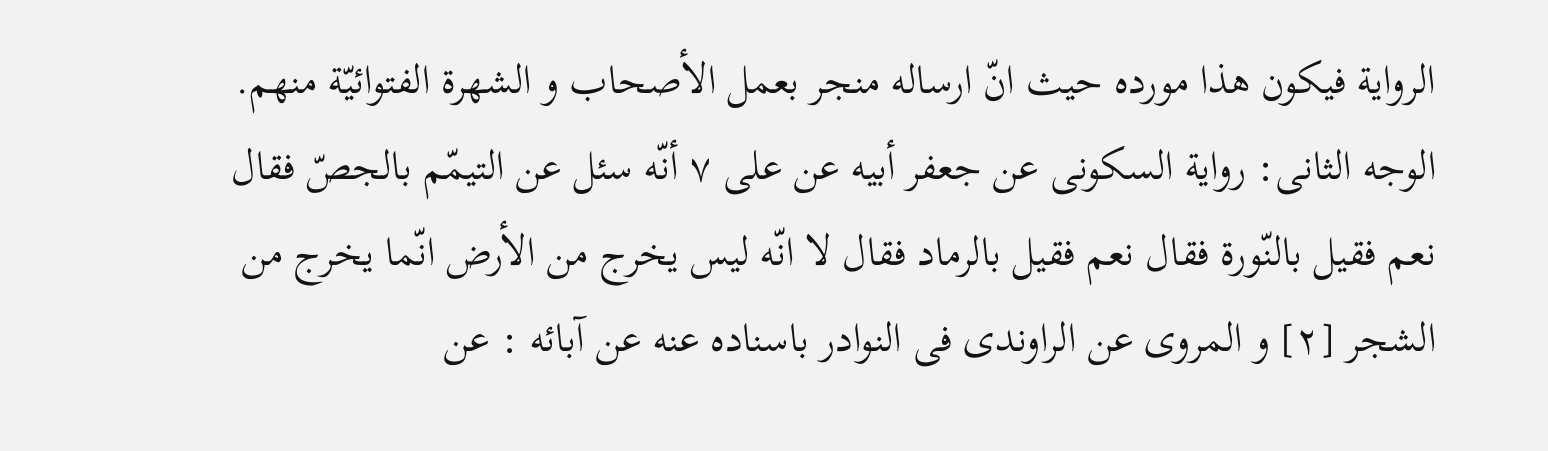الرواية فيكون هذا مورده حيث انّ ارساله منجر بعمل الأصحاب و الشهرة الفتوائيّة منهم.
الوجه الثانى: رواية السكونى عن جعفر أبيه عن على ٧ أنّه سئل عن التيمّم بالجصّ فقال نعم فقيل بالنّورة فقال نعم فقيل بالرماد فقال لا انّه ليس يخرج من الأرض انّما يخرج من الشجر [٢] و المروى عن الراوندى فى النوادر باسناده عنه عن آبائه : عن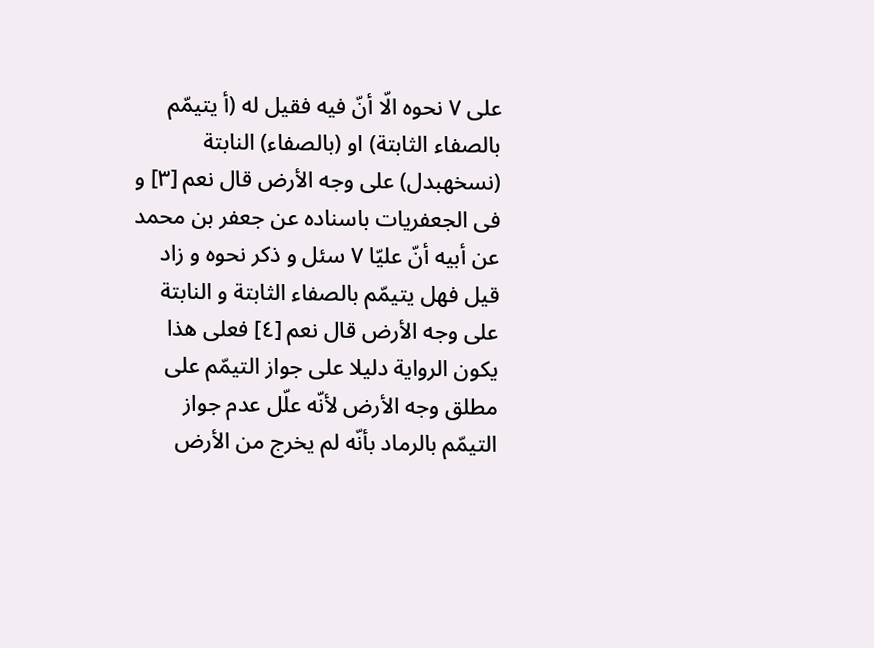على ٧ نحوه الّا أنّ فيه فقيل له (أ يتيمّم بالصفاء الثابتة) او (بالصفاء) النابتة (نسخهبدل) على وجه الأرض قال نعم [٣] و فى الجعفريات باسناده عن جعفر بن محمد عن أبيه أنّ عليّا ٧ سئل و ذكر نحوه و زاد قيل فهل يتيمّم بالصفاء الثابتة و النابتة على وجه الأرض قال نعم [٤] فعلى هذا يكون الرواية دليلا على جواز التيمّم على مطلق وجه الأرض لأنّه علّل عدم جواز التيمّم بالرماد بأنّه لم يخرج من الأرض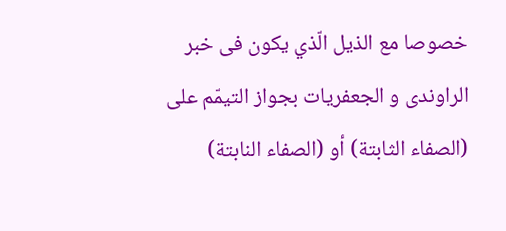خصوصا مع الذيل الّذي يكون فى خبر الراوندى و الجعفريات بجواز التيمّم على (الصفاء الثابتة) أو (الصفاء النابتة)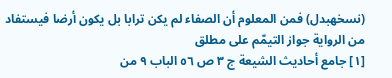(نسخهبدل) فمن المعلوم أن الصفاء لم يكن ترابا بل يكون أرضا فيستفاد من الرواية جواز التيمّم على مطلق
[١] جامع أحاديث الشيعة ج ٣ ص ٥٦ الباب ٩ من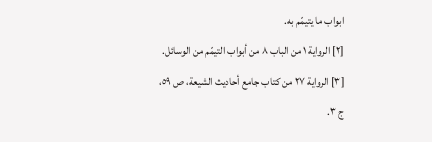ابواب ما يتيمّم به.
[٢] الرواية ١ من الباب ٨ من أبواب التيمّم من الوسائل.
[٣] الرواية ٢٧ من كتاب جامع أحاديث الشيعة، ص ٥٩، ج ٣.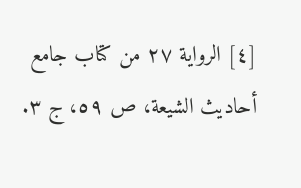[٤] الرواية ٢٧ من كتاب جامع أحاديث الشيعة، ص ٥٩، ج ٣.